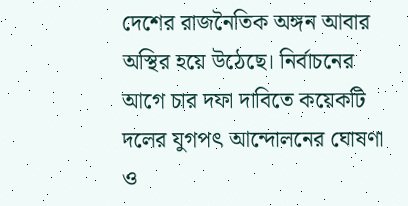দেশের রাজনৈতিক অঙ্গন আবার অস্থির হয়ে উঠেছে। নির্বাচনের আগে চার দফা দাবিতে কয়েকটি দলের যুগপৎ আন্দোলনের ঘোষণা ও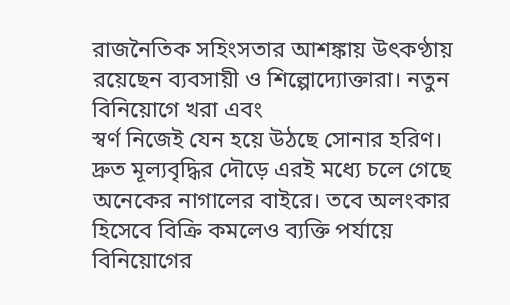রাজনৈতিক সহিংসতার আশঙ্কায় উৎকণ্ঠায় রয়েছেন ব্যবসায়ী ও শিল্পোদ্যোক্তারা। নতুন বিনিয়োগে খরা এবং
স্বর্ণ নিজেই যেন হয়ে উঠছে সোনার হরিণ। দ্রুত মূল্যবৃদ্ধির দৌড়ে এরই মধ্যে চলে গেছে অনেকের নাগালের বাইরে। তবে অলংকার হিসেবে বিক্রি কমলেও ব্যক্তি পর্যায়ে বিনিয়োগের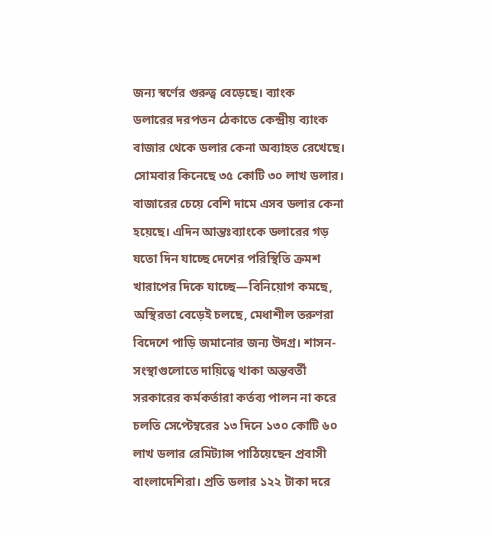জন্য স্বর্ণের গুরুত্ব বেড়েছে। ব্যাংক
ডলারের দরপতন ঠেকাতে কেন্দ্রীয় ব্যাংক বাজার থেকে ডলার কেনা অব্যাহত রেখেছে। সোমবার কিনেছে ৩৫ কোটি ৩০ লাখ ডলার। বাজারের চেয়ে বেশি দামে এসব ডলার কেনা হয়েছে। এদিন আন্তঃব্যাংকে ডলারের গড়
যতো দিন যাচ্ছে দেশের পরিস্থিতি ক্রমশ খারাপের দিকে যাচ্ছে—বিনিয়োগ কমছে, অস্থিরতা বেড়েই চলছে, মেধাশীল তরুণরা বিদেশে পাড়ি জমানোর জন্য উদগ্র। শাসন-সংস্থাগুলোতে দায়িত্বে থাকা অন্তবর্তী সরকারের কর্মকর্তারা কর্তব্য পালন না করে
চলতি সেপ্টেম্বরের ১৩ দিনে ১৩০ কোটি ৬০ লাখ ডলার রেমিট্যান্স পাঠিয়েছেন প্রবাসী বাংলাদেশিরা। প্রতি ডলার ১২২ টাকা দরে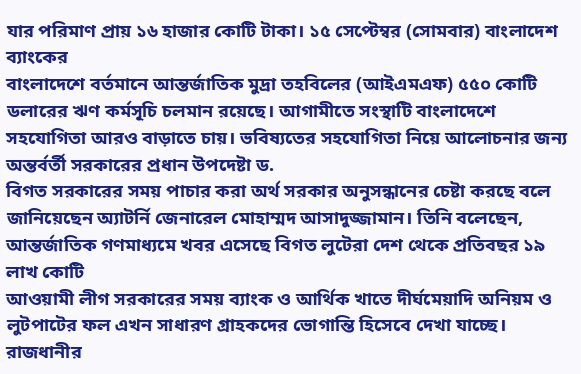যার পরিমাণ প্রায় ১৬ হাজার কোটি টাকা। ১৫ সেপ্টেম্বর (সোমবার) বাংলাদেশ ব্যাংকের
বাংলাদেশে বর্তমানে আন্তর্জাতিক মুদ্রা তহবিলের (আইএমএফ) ৫৫০ কোটি ডলারের ঋণ কর্মসূচি চলমান রয়েছে। আগামীতে সংস্থাটি বাংলাদেশে সহযোগিতা আরও বাড়াতে চায়। ভবিষ্যতের সহযোগিতা নিয়ে আলোচনার জন্য অন্তর্বর্তী সরকারের প্রধান উপদেষ্টা ড.
বিগত সরকারের সময় পাচার করা অর্থ সরকার অনুসন্ধানের চেষ্টা করছে বলে জানিয়েছেন অ্যাটর্নি জেনারেল মোহাম্মদ আসাদুজ্জামান। তিনি বলেছেন, আন্তর্জাতিক গণমাধ্যমে খবর এসেছে বিগত লুটেরা দেশ থেকে প্রতিবছর ১৯ লাখ কোটি
আওয়ামী লীগ সরকারের সময় ব্যাংক ও আর্থিক খাতে দীর্ঘমেয়াদি অনিয়ম ও লুটপাটের ফল এখন সাধারণ গ্রাহকদের ভোগান্তি হিসেবে দেখা যাচ্ছে। রাজধানীর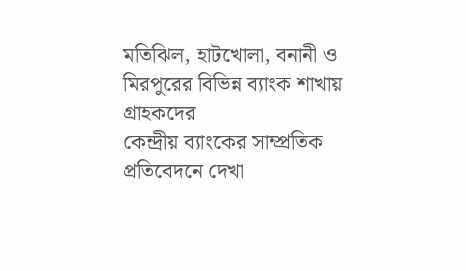মতিঝিল, হাটখোলা, বনানী ও মিরপুরের বিভিন্ন ব্যাংক শাখায় গ্রাহকদের
কেন্দ্রীয় ব্যাংকের সাম্প্রতিক প্রতিবেদনে দেখা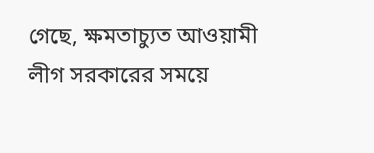গেছে, ক্ষমতাচ্যুত আওয়ামী লীগ সরকারের সময়ে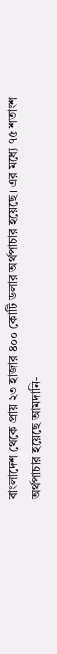বাংলাদেশ থেকে প্রায় ২৩ হাজার ৪০০ কোটি ডলার অর্থপাচার হয়েছে। এর মধ্যে ৭৫ শতাংশ অর্থপাচার হয়েছে আমদানি-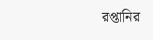রপ্তানির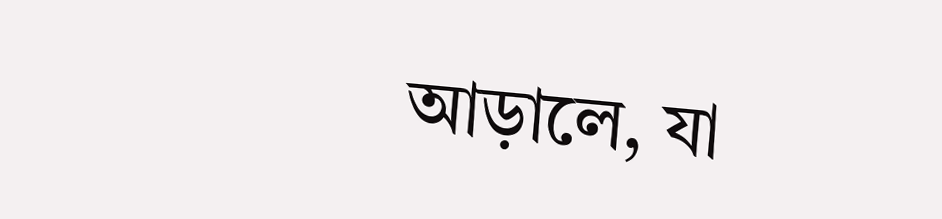আড়ালে, যা